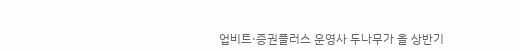업비트·증권플러스 운영사 두나무가 올 상반기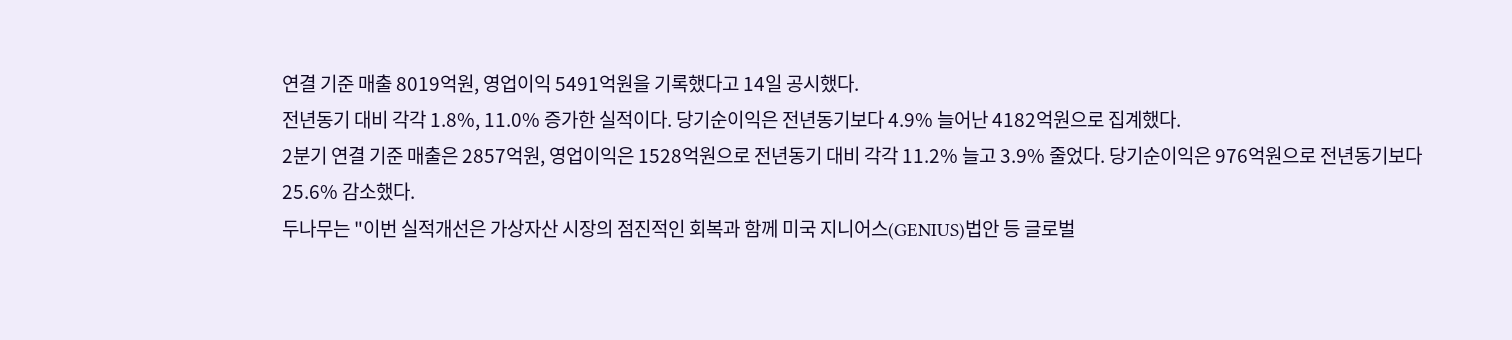연결 기준 매출 8019억원, 영업이익 5491억원을 기록했다고 14일 공시했다.
전년동기 대비 각각 1.8%, 11.0% 증가한 실적이다. 당기순이익은 전년동기보다 4.9% 늘어난 4182억원으로 집계했다.
2분기 연결 기준 매출은 2857억원, 영업이익은 1528억원으로 전년동기 대비 각각 11.2% 늘고 3.9% 줄었다. 당기순이익은 976억원으로 전년동기보다 25.6% 감소했다.
두나무는 "이번 실적개선은 가상자산 시장의 점진적인 회복과 함께 미국 지니어스(GENIUS)법안 등 글로벌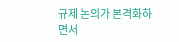규제 논의가 본격화하면서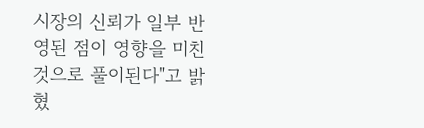시장의 신뢰가 일부 반영된 점이 영향을 미친 것으로 풀이된다"고 밝혔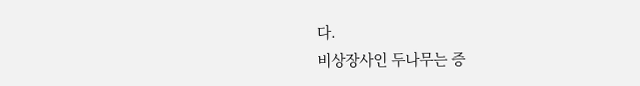다.
비상장사인 두나무는 증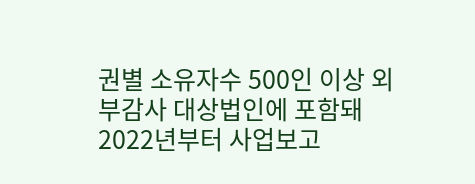권별 소유자수 500인 이상 외부감사 대상법인에 포함돼 2022년부터 사업보고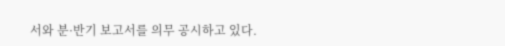서와 분·반기 보고서를 의무 공시하고 있다.